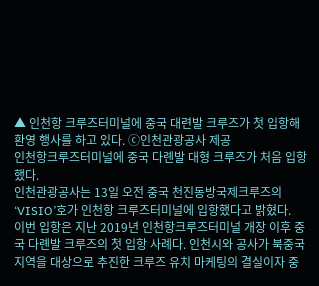▲ 인천항 크루즈터미널에 중국 대련발 크루즈가 첫 입항해 환영 행사를 하고 있다. ⓒ인천관광공사 제공
인천항크루즈터미널에 중국 다롄발 대형 크루즈가 처음 입항했다.
인천관광공사는 13일 오전 중국 천진동방국제크루즈의 ‘VISIO’호가 인천항 크루즈터미널에 입항했다고 밝혔다.
이번 입항은 지난 2019년 인천항크루즈터미널 개장 이후 중국 다롄발 크루즈의 첫 입항 사례다. 인천시와 공사가 북중국 지역을 대상으로 추진한 크루즈 유치 마케팅의 결실이자 중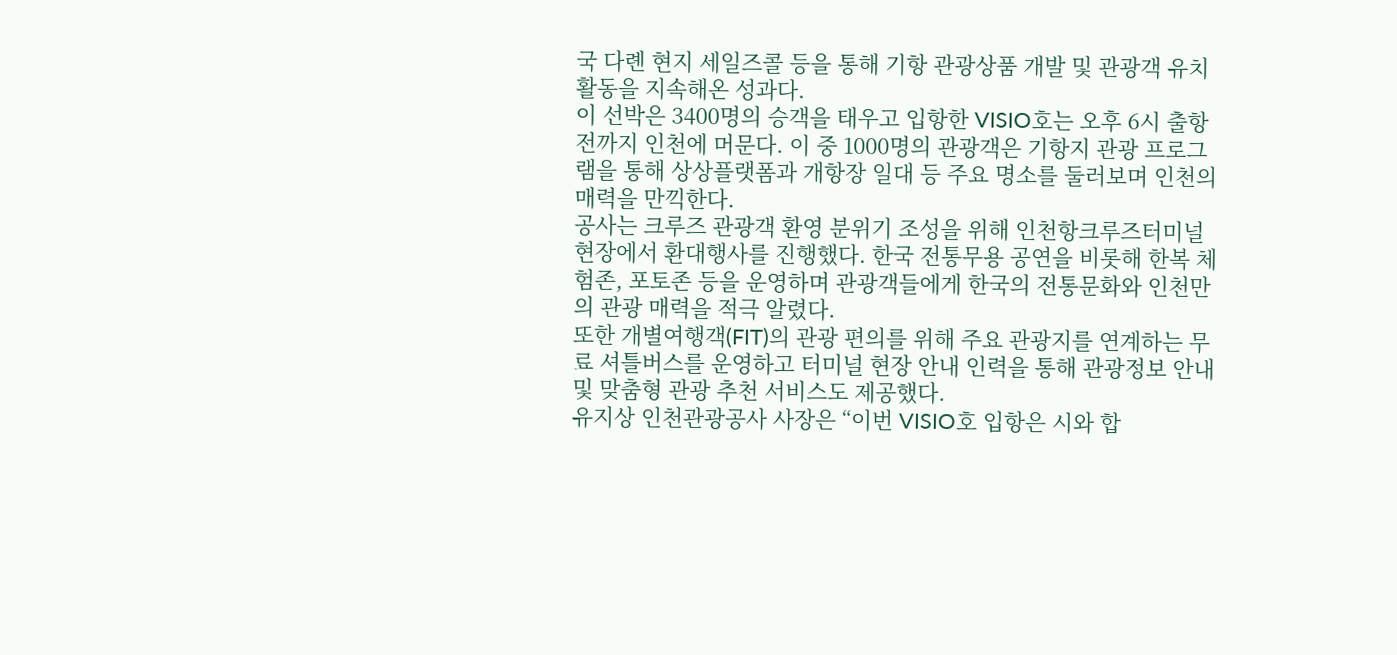국 다롄 현지 세일즈콜 등을 통해 기항 관광상품 개발 및 관광객 유치 활동을 지속해온 성과다.
이 선박은 3400명의 승객을 태우고 입항한 VISIO호는 오후 6시 출항 전까지 인천에 머문다. 이 중 1000명의 관광객은 기항지 관광 프로그램을 통해 상상플랫폼과 개항장 일대 등 주요 명소를 둘러보며 인천의 매력을 만끽한다.
공사는 크루즈 관광객 환영 분위기 조성을 위해 인천항크루즈터미널 현장에서 환대행사를 진행했다. 한국 전통무용 공연을 비롯해 한복 체험존, 포토존 등을 운영하며 관광객들에게 한국의 전통문화와 인천만의 관광 매력을 적극 알렸다.
또한 개별여행객(FIT)의 관광 편의를 위해 주요 관광지를 연계하는 무료 셔틀버스를 운영하고 터미널 현장 안내 인력을 통해 관광정보 안내 및 맞춤형 관광 추천 서비스도 제공했다.
유지상 인천관광공사 사장은 “이번 VISIO호 입항은 시와 합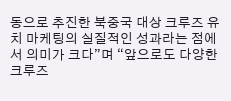동으로 추진한 북중국 대상 크루즈 유치 마케팅의 실질적인 성과라는 점에서 의미가 크다”며 “앞으로도 다양한 크루즈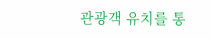관광객 유치를 통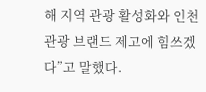해 지역 관광 활성화와 인천 관광 브랜드 제고에 힘쓰겠다”고 말했다.